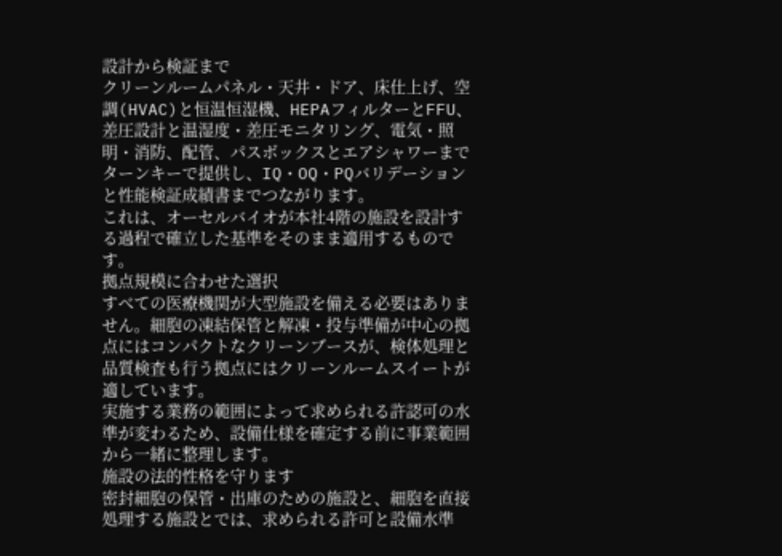設計から検証まで
クリーンルームパネル・天井・ドア、床仕上げ、空調(HVAC)と恒温恒湿機、HEPAフィルターとFFU、差圧設計と温湿度・差圧モニタリング、電気・照明・消防、配管、パスボックスとエアシャワーまでターンキーで提供し、IQ・OQ・PQバリデーションと性能検証成績書までつながります。
これは、オーセルバイオが本社4階の施設を設計する過程で確立した基準をそのまま適用するものです。
拠点規模に合わせた選択
すべての医療機関が大型施設を備える必要はありません。細胞の凍結保管と解凍・投与準備が中心の拠点にはコンパクトなクリーンブースが、検体処理と品質検査も行う拠点にはクリーンルームスイートが適しています。
実施する業務の範囲によって求められる許認可の水準が変わるため、設備仕様を確定する前に事業範囲から一緒に整理します。
施設の法的性格を守ります
密封細胞の保管・出庫のための施設と、細胞を直接処理する施設とでは、求められる許可と設備水準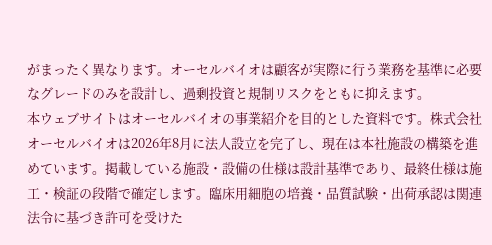がまったく異なります。オーセルバイオは顧客が実際に行う業務を基準に必要なグレードのみを設計し、過剰投資と規制リスクをともに抑えます。
本ウェブサイトはオーセルバイオの事業紹介を目的とした資料です。株式会社オーセルバイオは2026年8月に法人設立を完了し、現在は本社施設の構築を進めています。掲載している施設・設備の仕様は設計基準であり、最終仕様は施工・検証の段階で確定します。臨床用細胞の培養・品質試験・出荷承認は関連法令に基づき許可を受けた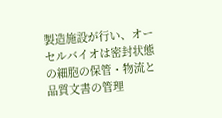製造施設が行い、オーセルバイオは密封状態の細胞の保管・物流と品質文書の管理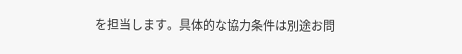を担当します。具体的な協力条件は別途お問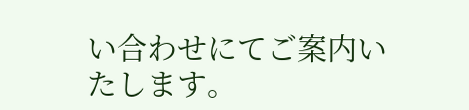い合わせにてご案内いたします。